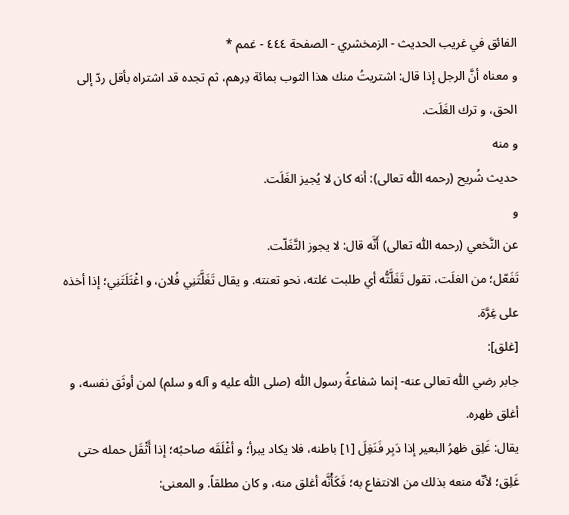الفائق في غريب الحديث - الزمخشري - الصفحة ٤٤٤ - غمم *
و معناه أنَّ الرجل إذا قال: اشتريتُ منك هذا الثوب بمائة دِرهم، ثم تجده قد اشتراه بأقل ردّ إلى الحق، و ترك الغَلَت.
و منه
حديث شُريح (رحمه اللّٰه تعالى): أنه كان لا يُجيز الغَلَت.
و
عن النَّخعي (رحمه اللّٰه تعالى) أَنَّه قال: لا يجوز التَّغَلّت.
تَفَعّل؛ من الغلَت، تقول تَغَلَّتُّه أي طلبت غلته، نحو تعنته. و يقال تَغَلَّتَنِي فُلان، و اغْتَلَتَنِي؛ إذا أخذه على غِرَّة.
[غلق]:
جابر رضي اللّٰه تعالى عنه- إنما شفاعةُ رسول اللّٰه (صلى اللّٰه عليه و آله و سلم) لمن أوثَق نفسه، و أغلق ظهره.
يقال: غَلِق ظهرُ البعير إذا دَبِر فَنَغِلَ [١] باطنه، فلا يكاد يبرأ؛ و أغْلَقَه صاحبُه؛ إذا أَثْقَل حمله حتى غَلِق؛ لأنّه منعه بذلك من الانتفاع به؛ فَكَأْنَّه أغلق منه، و كان مطلقاً. و المعنى: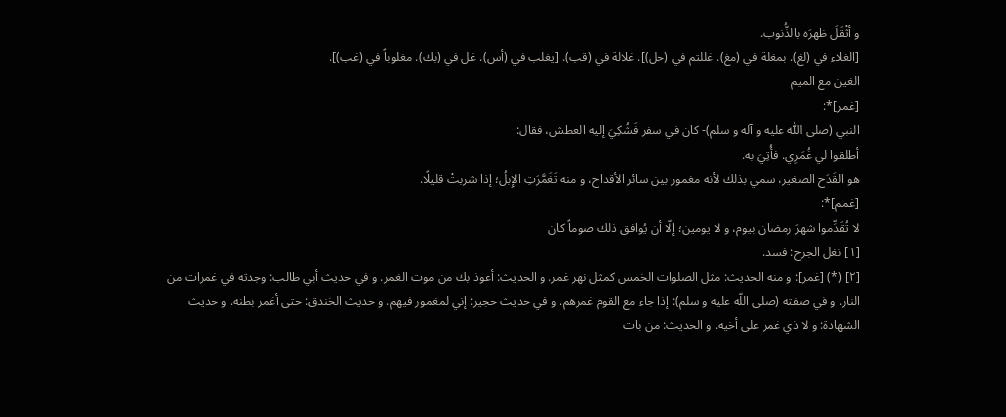و أثْقَلَ ظهرَه بالذُّنوب.
[الغلاء في (لغ). بمغلة في (مغ). غللتم في (حل)]. غلالة في (قب). [يغلب في (أس). غل في (بك). مغلوباً في (غب)].
الغين مع الميم
[غمر]*:
النبي (صلى اللّٰه عليه و آله و سلم)- كان في سفر فَشُكِيَ إليه العطش، فقال:
أطلقوا لي غُمَرِي. فأُتِيَ به.
هو القَدَح الصغير، سمي بذلك لأنه مغمور بين سائر الأقداح، و منه تَغَمَّرَتِ الإِبلُ؛ إذا شربتْ قليلًا.
[غمم]*:
لا تُقَدِّموا شهرَ رمضان بيوم، و لا يومين؛ إلّا أن يُوافق ذلك صوماً كان
[١] نغل الجرح: فسد.
[٢] (*) [غمر]: و منه الحديث: مثل الصلوات الخمس كمثل نهر غمر. و الحديث: أعوذ بك من موت الغمر. و في حديث أبي طالب: وجدته في غمرات من النار. و في صفته (صلى اللّه عليه و سلم): إذا جاء مع القوم غمرهم. و في حديث حجير: إني لمغمور فيهم. و حديث الخندق: حتى أغمر بطنه. و حديث الشهادة: و لا ذي غمر على أخيه. و الحديث: من بات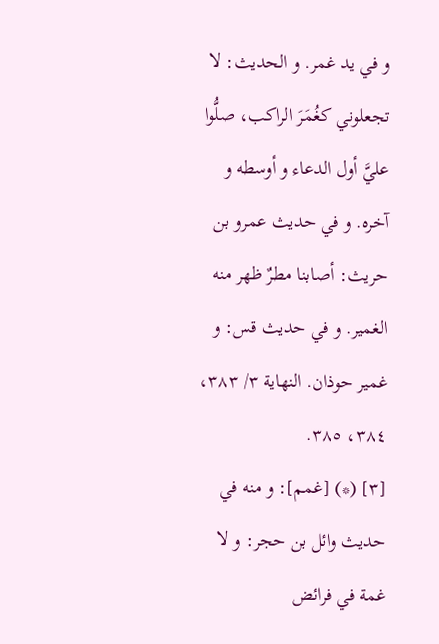و في يد غمر. و الحديث: لا تجعلوني كغُمَرَ الراكب، صلُّوا عليَّ أول الدعاء و أوسطه و آخره. و في حديث عمرو بن حريث: أصابنا مطرٌ ظهر منه الغمير. و في حديث قس: و غمير حوذان. النهاية ٣/ ٣٨٣، ٣٨٤، ٣٨٥.
[٣] (*) [غمم]: و منه في حديث وائل بن حجر: و لا غمة في فرائض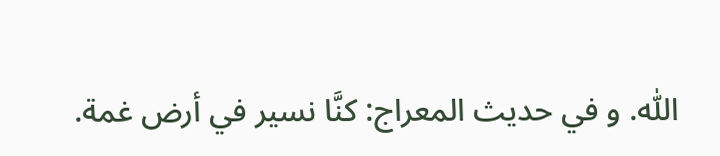اللّٰه. و في حديث المعراج: كنَّا نسير في أرض غمة.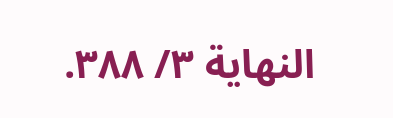النهاية ٣/ ٣٨٨.